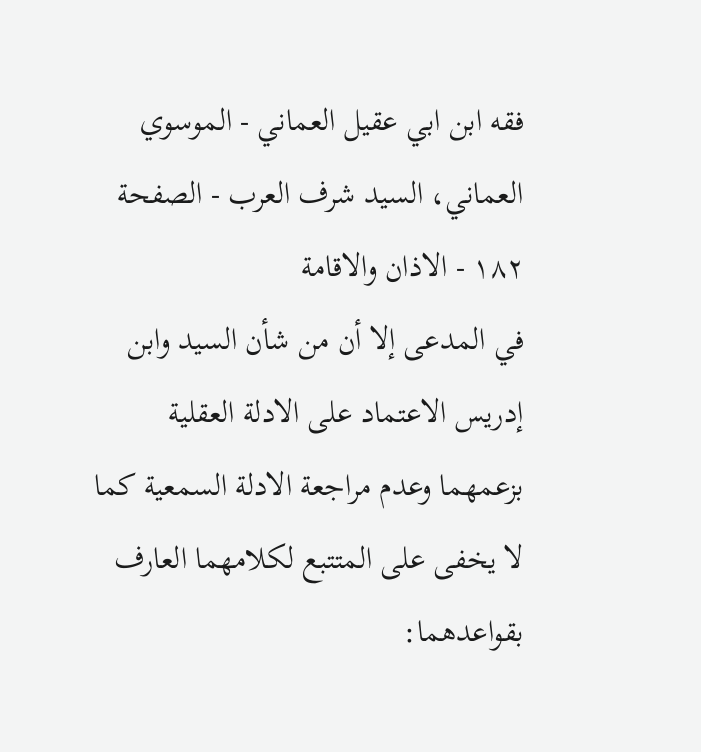فقه ابن ابي عقيل العماني - الموسوي العماني، السيد شرف العرب - الصفحة ١٨٢ - الاذان والاقامة
في المدعى إلا أن من شأن السيد وابن إدريس الاعتماد على الادلة العقلية بزعمهما وعدم مراجعة الادلة السمعية كما لا يخفى على المتتبع لكلامهما العارف بقواعدهما: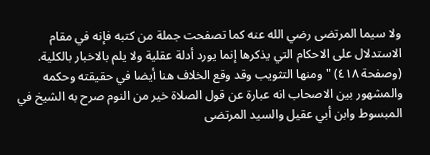ولا سيما المرتضى رضي الله عنه كما تصفحت جملة من كتبه فإنه في مقام الاستدلال على الاحكام التي يذكرها إنما يورد أدلة عقلية ولا يلم بالاخبار بالكلية.
(وصفحة ٤١٨) " ومنها التثويب وقد وقع الخلاف هنا أيضا في حقيقته وحكمه والمشهور بين الاصحاب انه عبارة عن قول الصلاة خير من النوم صرح به الشيخ في المبسوط وابن أبي عقيل والسيد المرتضى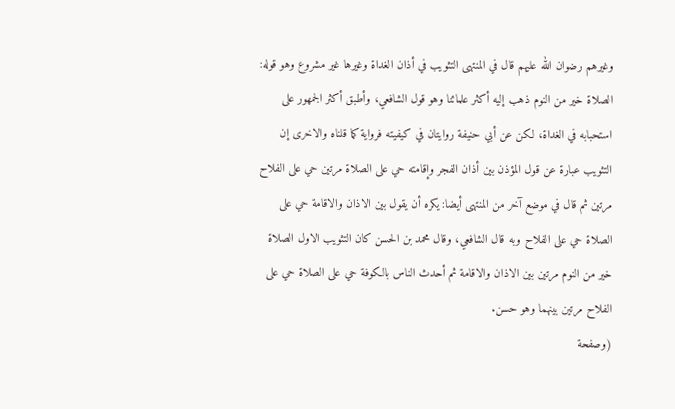وغيرهم رضوان الله عليهم قال في المنتهى التثويب في أذان الغداة وغيرها غير مشروع وهو قوله: الصلاة خير من النوم ذهب إليه أكثر علمائنا وهو قول الشافعي، وأطبق أكثر الجمهور على استحبابه في الغداة، لكن عن أبي حنيفة روايتان في كيفيته فرواية كما قلناه والاخرى إن التثويب عبارة عن قول المؤذن بين أذان الفجر وإقامته حي على الصلاة مرتين حي على الفلاح مرتين ثم قال في موضع آخر من المنتهى أيضا: يكره أن يقول بين الاذان والاقامة حي على الصلاة حي على الفلاح وبه قال الشافعي، وقال محمد بن الحسن كان التثويب الاول الصلاة خير من النوم مرتين بين الاذان والاقامة ثم أحدث الناس بالكوفة حي على الصلاة حي على الفلاح مرتين بينهما وهو حسن.
(وصفحة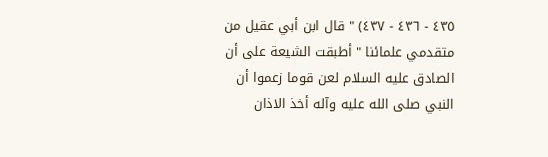٤٣٥ - ٤٣٦ - ٤٣٧) " قال ابن أبي عقيل من متقدمي علمائنا " أطبقت الشيعة على أن الصادق عليه السلام لعن قوما زعموا أن النبي صلى الله عليه وآله أخذ الاذان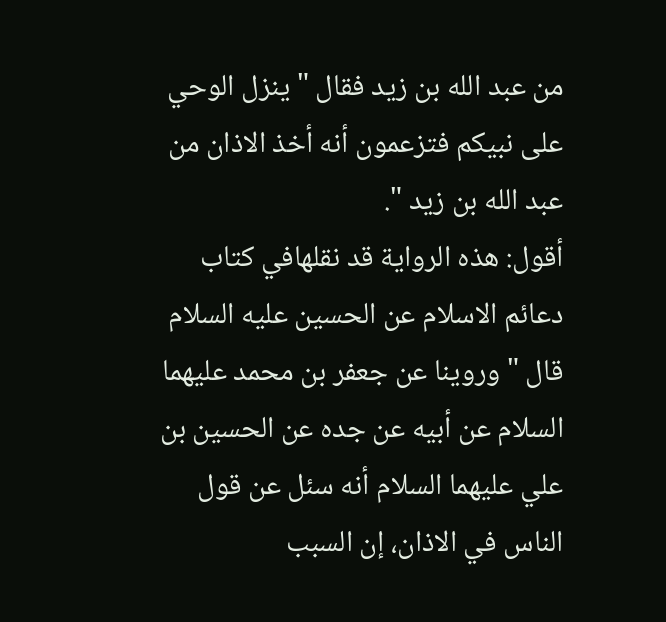من عبد الله بن زيد فقال " ينزل الوحي على نبيكم فتزعمون أنه أخذ الاذان من عبد الله بن زيد ".
أقول: هذه الرواية قد نقلهافي كتاب دعائم الاسلام عن الحسين عليه السلام قال " وروينا عن جعفر بن محمد عليهما السلام عن أبيه عن جده عن الحسين بن علي عليهما السلام أنه سئل عن قول الناس في الاذان، إن السبب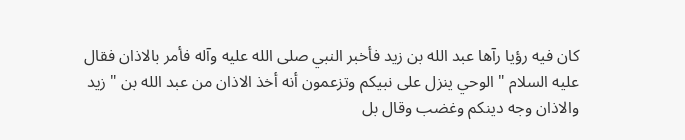كان فيه رؤيا رآها عبد الله بن زيد فأخبر النبي صلى الله عليه وآله فأمر بالاذان فقال عليه السلام " الوحي ينزل على نبيكم وتزعمون أنه أخذ الاذان من عبد الله بن " زيد والاذان وجه دينكم وغضب وقال بل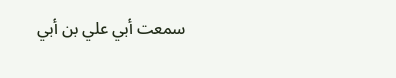سمعت أبي علي بن أبي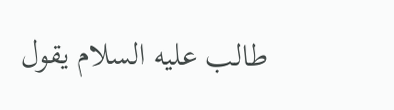طالب عليه السلام يقول